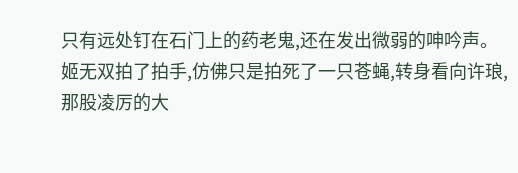只有远处钉在石门上的药老鬼,还在发出微弱的呻吟声。
姬无双拍了拍手,仿佛只是拍死了一只苍蝇,转身看向许琅,那股凌厉的大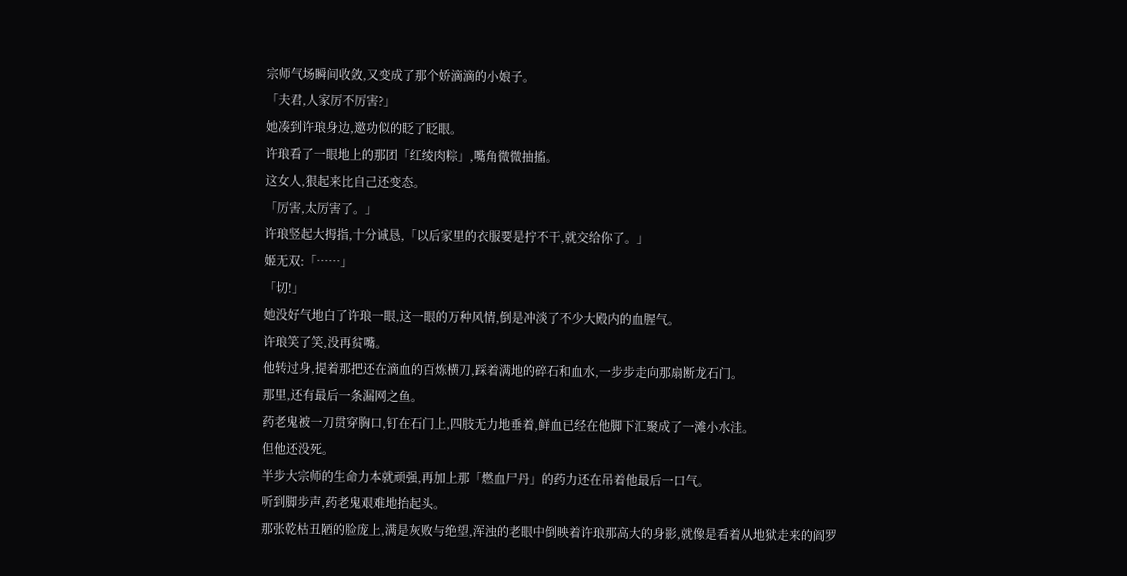宗师气场瞬间收敛,又变成了那个娇滴滴的小娘子。
「夫君,人家厉不厉害?」
她凑到许琅身边,邀功似的眨了眨眼。
许琅看了一眼地上的那团「红绫肉粽」,嘴角微微抽搐。
这女人,狠起来比自己还变态。
「厉害,太厉害了。」
许琅竖起大拇指,十分诚恳,「以后家里的衣服要是拧不干,就交给你了。」
姬无双:「……」
「切!」
她没好气地白了许琅一眼,这一眼的万种风情,倒是冲淡了不少大殿内的血腥气。
许琅笑了笑,没再贫嘴。
他转过身,提着那把还在滴血的百炼横刀,踩着满地的碎石和血水,一步步走向那扇断龙石门。
那里,还有最后一条漏网之鱼。
药老鬼被一刀贯穿胸口,钉在石门上,四肢无力地垂着,鲜血已经在他脚下汇聚成了一滩小水洼。
但他还没死。
半步大宗师的生命力本就顽强,再加上那「燃血尸丹」的药力还在吊着他最后一口气。
听到脚步声,药老鬼艰难地抬起头。
那张乾枯丑陋的脸庞上,满是灰败与绝望,浑浊的老眼中倒映着许琅那高大的身影,就像是看着从地狱走来的阎罗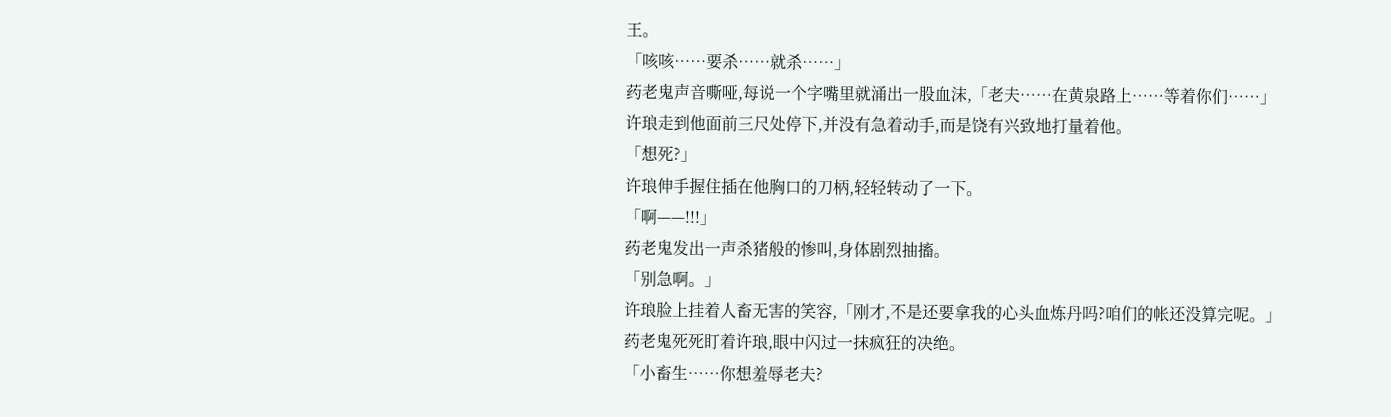王。
「咳咳……要杀……就杀……」
药老鬼声音嘶哑,每说一个字嘴里就涌出一股血沫,「老夫……在黄泉路上……等着你们……」
许琅走到他面前三尺处停下,并没有急着动手,而是饶有兴致地打量着他。
「想死?」
许琅伸手握住插在他胸口的刀柄,轻轻转动了一下。
「啊——!!!」
药老鬼发出一声杀猪般的惨叫,身体剧烈抽搐。
「别急啊。」
许琅脸上挂着人畜无害的笑容,「刚才,不是还要拿我的心头血炼丹吗?咱们的帐还没算完呢。」
药老鬼死死盯着许琅,眼中闪过一抹疯狂的决绝。
「小畜生……你想羞辱老夫?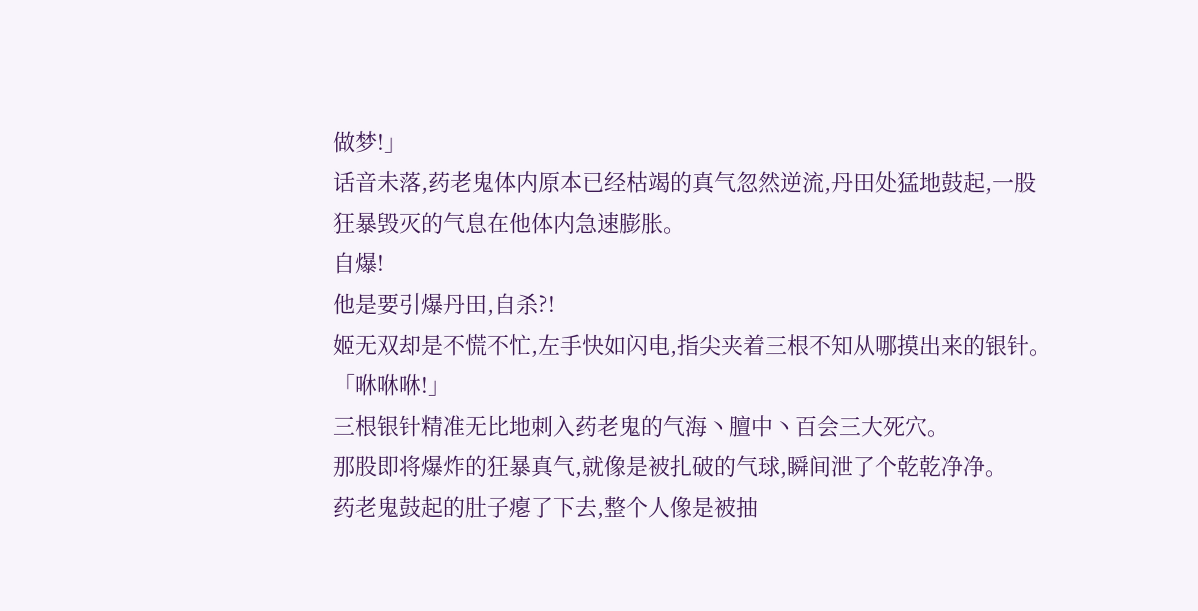做梦!」
话音未落,药老鬼体内原本已经枯竭的真气忽然逆流,丹田处猛地鼓起,一股狂暴毁灭的气息在他体内急速膨胀。
自爆!
他是要引爆丹田,自杀?!
姬无双却是不慌不忙,左手快如闪电,指尖夹着三根不知从哪摸出来的银针。
「咻咻咻!」
三根银针精准无比地刺入药老鬼的气海丶膻中丶百会三大死穴。
那股即将爆炸的狂暴真气,就像是被扎破的气球,瞬间泄了个乾乾净净。
药老鬼鼓起的肚子瘪了下去,整个人像是被抽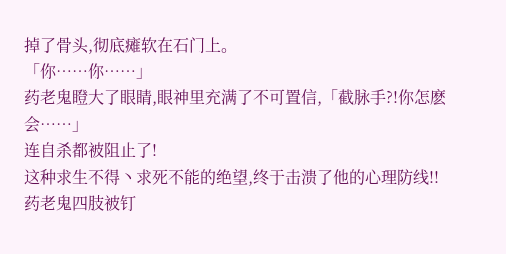掉了骨头,彻底瘫软在石门上。
「你……你……」
药老鬼瞪大了眼睛,眼神里充满了不可置信,「截脉手?!你怎麽会……」
连自杀都被阻止了!
这种求生不得丶求死不能的绝望,终于击溃了他的心理防线!!
药老鬼四肢被钉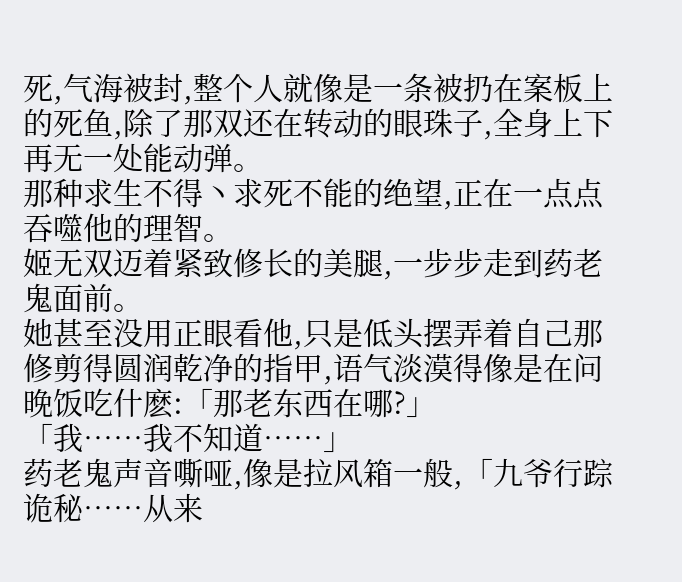死,气海被封,整个人就像是一条被扔在案板上的死鱼,除了那双还在转动的眼珠子,全身上下再无一处能动弹。
那种求生不得丶求死不能的绝望,正在一点点吞噬他的理智。
姬无双迈着紧致修长的美腿,一步步走到药老鬼面前。
她甚至没用正眼看他,只是低头摆弄着自己那修剪得圆润乾净的指甲,语气淡漠得像是在问晚饭吃什麽:「那老东西在哪?」
「我……我不知道……」
药老鬼声音嘶哑,像是拉风箱一般,「九爷行踪诡秘……从来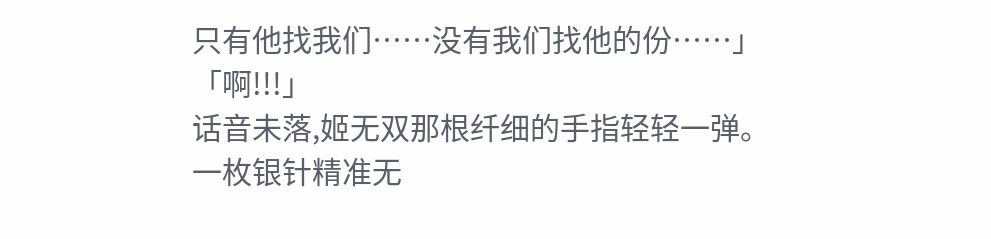只有他找我们……没有我们找他的份……」
「啊!!!」
话音未落,姬无双那根纤细的手指轻轻一弹。
一枚银针精准无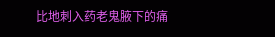比地刺入药老鬼腋下的痛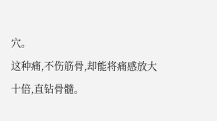穴。
这种痛,不伤筋骨,却能将痛感放大十倍,直钻骨髓。